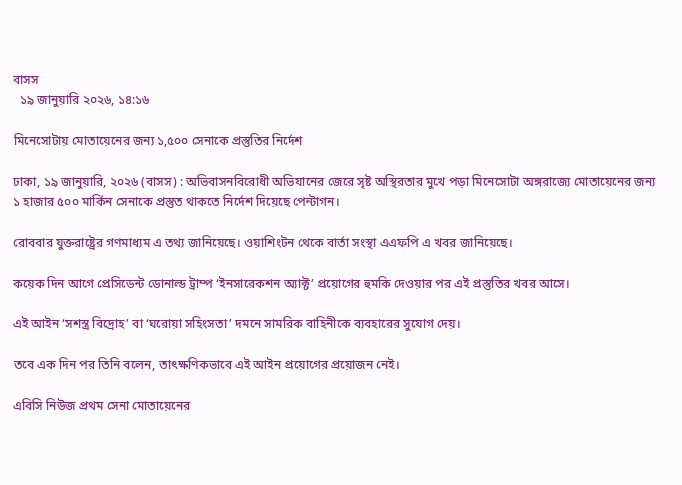বাসস
  ১৯ জানুয়ারি ২০২৬, ১৪:১৬

মিনেসোটায় মোতায়েনের জন্য ১,৫০০ সেনাকে প্রস্তুতির নির্দেশ

ঢাকা, ১৯ জানুয়ারি, ২০২৬ (বাসস) : অভিবাসনবিরোধী অভিযানের জেরে সৃষ্ট অস্থিরতার মুখে পড়া মিনেসোটা অঙ্গরাজ্যে মোতায়েনের জন্য ১ হাজার ৫০০ মার্কিন সেনাকে প্রস্তুত থাকতে নির্দেশ দিয়েছে পেন্টাগন।

রোববার যুক্তরাষ্ট্রের গণমাধ্যম এ তথ্য জানিয়েছে। ওয়াশিংটন থেকে বার্তা সংস্থা এএফপি এ খবর জানিয়েছে।

কয়েক দিন আগে প্রেসিডেন্ট ডোনাল্ড ট্রাম্প ‘ইনসারেকশন অ্যাক্ট’ প্রয়োগের হুমকি দেওয়ার পর এই প্রস্তুতির খবর আসে।

এই আইন ‘সশস্ত্র বিদ্রোহ’ বা ‘ঘরোয়া সহিংসতা’ দমনে সামরিক বাহিনীকে ব্যবহারের সুযোগ দেয়।

তবে এক দিন পর তিনি বলেন, তাৎক্ষণিকভাবে এই আইন প্রয়োগের প্রয়োজন নেই।

এবিসি নিউজ প্রথম সেনা মোতায়েনের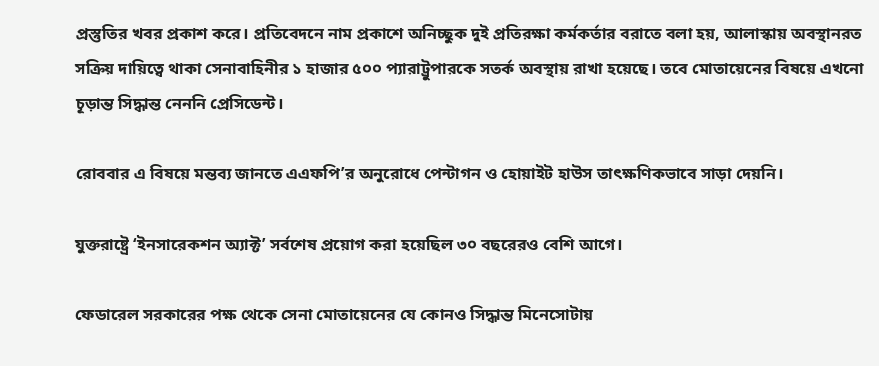প্রস্তুতির খবর প্রকাশ করে। প্রতিবেদনে নাম প্রকাশে অনিচ্ছুক দুই প্রতিরক্ষা কর্মকর্তার বরাতে বলা হয়, আলাস্কায় অবস্থানরত সক্রিয় দায়িত্বে থাকা সেনাবাহিনীর ১ হাজার ৫০০ প্যারাট্রুপারকে সতর্ক অবস্থায় রাখা হয়েছে। তবে মোতায়েনের বিষয়ে এখনো চূড়ান্ত সিদ্ধান্ত নেননি প্রেসিডেন্ট।

রোববার এ বিষয়ে মন্তব্য জানতে এএফপি’র অনুরোধে পেন্টাগন ও হোয়াইট হাউস তাৎক্ষণিকভাবে সাড়া দেয়নি।

যুক্তরাষ্ট্রে ‘ইনসারেকশন অ্যাক্ট’ সর্বশেষ প্রয়োগ করা হয়েছিল ৩০ বছরেরও বেশি আগে।

ফেডারেল সরকারের পক্ষ থেকে সেনা মোতায়েনের যে কোনও সিদ্ধান্ত মিনেসোটায়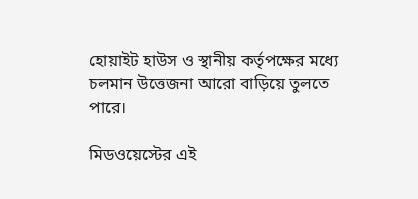হোয়াইট হাউস ও স্থানীয় কর্তৃপক্ষের মধ্যে চলমান উত্তেজনা আরো বাড়িয়ে তুলতে পারে।

মিডওয়েস্টের এই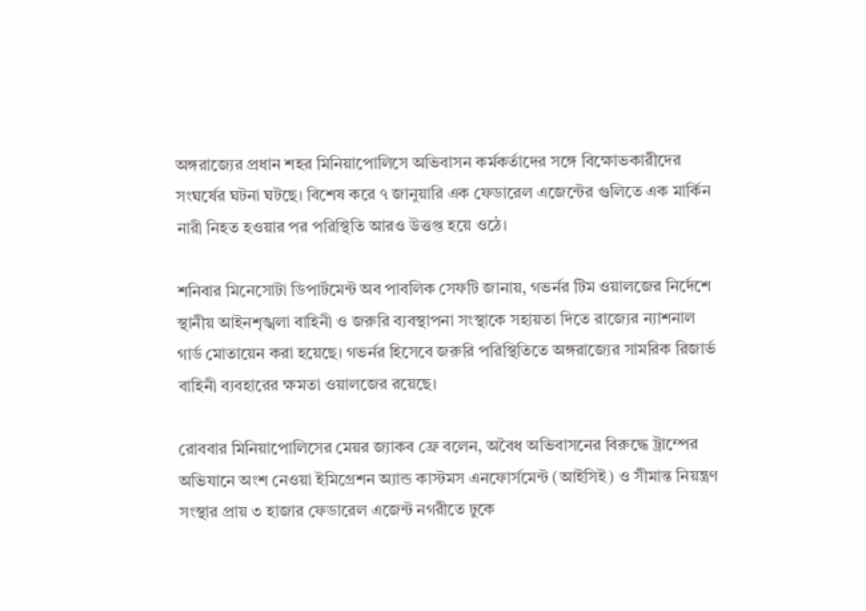অঙ্গরাজ্যের প্রধান শহর মিনিয়াপোলিসে অভিবাসন কর্মকর্তাদের সঙ্গে বিক্ষোভকারীদের সংঘর্ষের ঘটনা ঘটছে। বিশেষ করে ৭ জানুয়ারি এক ফেডারেল এজেন্টের গুলিতে এক মার্কিন নারী নিহত হওয়ার পর পরিস্থিতি আরও উত্তপ্ত হয়ে ওঠে।

শনিবার মিনেসোটা ডিপার্টমেন্ট অব পাবলিক সেফটি জানায়, গভর্নর টিম ওয়ালজের নির্দেশে স্থানীয় আইনশৃঙ্খলা বাহিনী ও জরুরি ব্যবস্থাপনা সংস্থাকে সহায়তা দিতে রাজ্যের ন্যাশনাল গার্ড মোতায়েন করা হয়েছে। গভর্নর হিসেবে জরুরি পরিস্থিতিতে অঙ্গরাজ্যের সামরিক রিজার্ভ বাহিনী ব্যবহারের ক্ষমতা ওয়ালজের রয়েছে।

রোববার মিনিয়াপোলিসের মেয়র জ্যাকব ফ্রে বলেন, অবৈধ অভিবাসনের বিরুদ্ধে ট্রাম্পের অভিযানে অংশ নেওয়া ইমিগ্রেশন অ্যান্ড কাস্টমস এনফোর্সমেন্ট (আইসিই) ও সীমান্ত নিয়ন্ত্রণ সংস্থার প্রায় ৩ হাজার ফেডারেল এজেন্ট নগরীতে ঢুকে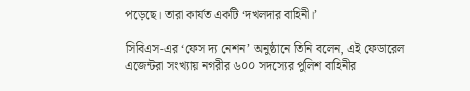পড়েছে। তারা কার্যত একটি ‘দখলদার বাহিনী।’

সিবিএস-এর ‘ফেস দ্য নেশন’ অনুষ্ঠানে তিনি বলেন, এই ফেডারেল এজেন্টরা সংখ্যায় নগরীর ৬০০ সদস্যের পুলিশ বাহিনীর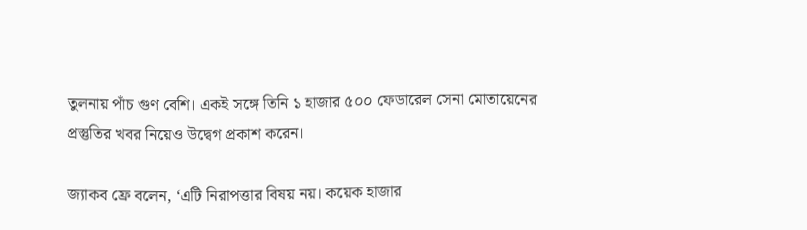তুলনায় পাঁচ গুণ বেশি। একই সঙ্গে তিনি ১ হাজার ৫০০ ফেডারেল সেনা মোতায়েনের প্রস্তুতির খবর নিয়েও উদ্বেগ প্রকাশ করেন।

জ্যাকব ফ্রে বলেন, ‘এটি নিরাপত্তার বিষয় নয়। কয়েক হাজার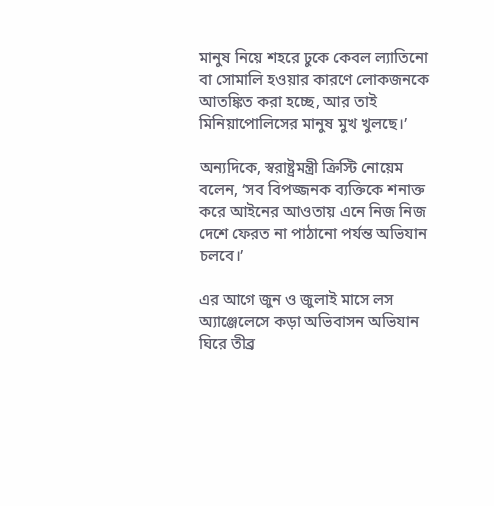মানুষ নিয়ে শহরে ঢুকে কেবল ল্যাতিনো বা সোমালি হওয়ার কারণে লোকজনকে আতঙ্কিত করা হচ্ছে, আর তাই মিনিয়াপোলিসের মানুষ মুখ খুলছে।’

অন্যদিকে, স্বরাষ্ট্রমন্ত্রী ক্রিস্টি নোয়েম বলেন, ‘সব বিপজ্জনক ব্যক্তিকে শনাক্ত করে আইনের আওতায় এনে নিজ নিজ দেশে ফেরত না পাঠানো পর্যন্ত অভিযান চলবে।’

এর আগে জুন ও জুলাই মাসে লস অ্যাঞ্জেলেসে কড়া অভিবাসন অভিযান ঘিরে তীব্র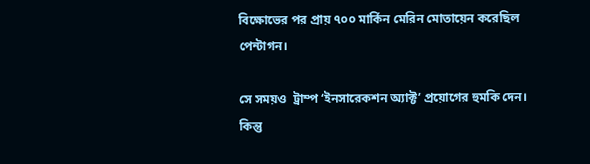বিক্ষোভের পর প্রায় ৭০০ মার্কিন মেরিন মোতায়েন করেছিল পেন্টাগন।

সে সময়ও  ট্রাম্প ‘ইনসারেকশন অ্যাক্ট’ প্রয়োগের হুমকি দেন। কিন্তু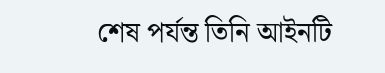শেষ পর্যন্ত তিনি আইনটি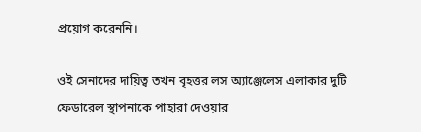প্রয়োগ করেননি।

ওই সেনাদের দায়িত্ব তখন বৃহত্তর লস অ্যাঞ্জেলেস এলাকার দুটি ফেডারেল স্থাপনাকে পাহারা দেওয়ার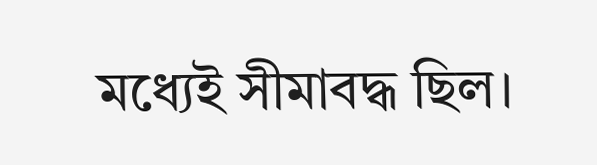মধ্যেই সীমাবদ্ধ ছিল।